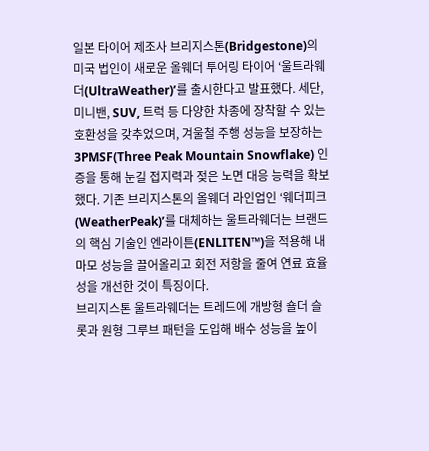일본 타이어 제조사 브리지스톤(Bridgestone)의 미국 법인이 새로운 올웨더 투어링 타이어 ‘울트라웨더(UltraWeather)’를 출시한다고 발표했다. 세단, 미니밴, SUV, 트럭 등 다양한 차종에 장착할 수 있는 호환성을 갖추었으며, 겨울철 주행 성능을 보장하는 3PMSF(Three Peak Mountain Snowflake) 인증을 통해 눈길 접지력과 젖은 노면 대응 능력을 확보했다. 기존 브리지스톤의 올웨더 라인업인 ‘웨더피크(WeatherPeak)’를 대체하는 울트라웨더는 브랜드의 핵심 기술인 엔라이튼(ENLITEN™)을 적용해 내마모 성능을 끌어올리고 회전 저항을 줄여 연료 효율성을 개선한 것이 특징이다.
브리지스톤 울트라웨더는 트레드에 개방형 숄더 슬롯과 원형 그루브 패턴을 도입해 배수 성능을 높이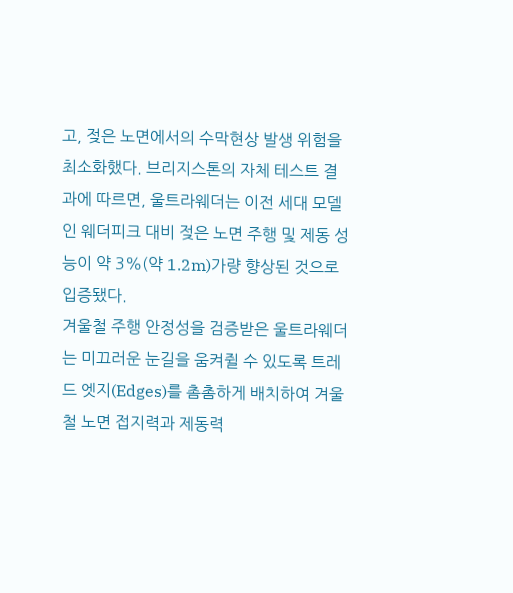고, 젖은 노면에서의 수막현상 발생 위험을 최소화했다. 브리지스톤의 자체 테스트 결과에 따르면, 울트라웨더는 이전 세대 모델인 웨더피크 대비 젖은 노면 주행 및 제동 성능이 약 3%(약 1.2m)가량 향상된 것으로 입증됐다.
겨울철 주행 안정성을 검증받은 울트라웨더는 미끄러운 눈길을 움켜쥘 수 있도록 트레드 엣지(Edges)를 촘촘하게 배치하여 겨울철 노면 접지력과 제동력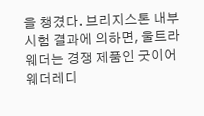을 챙겼다. 브리지스톤 내부 시험 결과에 의하면, 울트라웨더는 경쟁 제품인 굿이어 웨더레디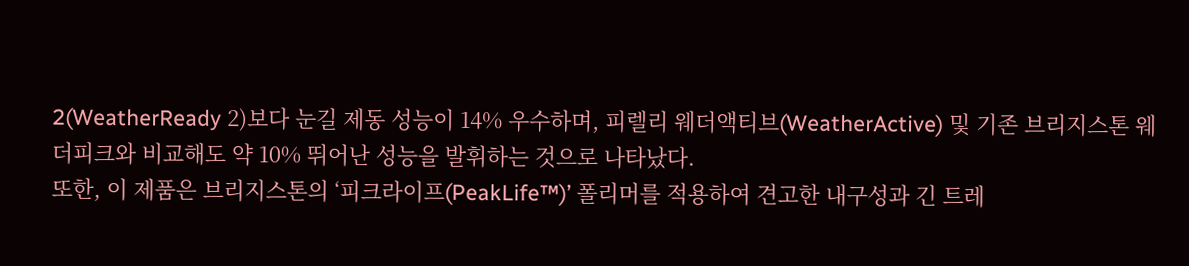2(WeatherReady 2)보다 눈길 제동 성능이 14% 우수하며, 피렐리 웨더액티브(WeatherActive) 및 기존 브리지스톤 웨더피크와 비교해도 약 10% 뛰어난 성능을 발휘하는 것으로 나타났다.
또한, 이 제품은 브리지스톤의 ‘피크라이프(PeakLife™)’ 폴리머를 적용하여 견고한 내구성과 긴 트레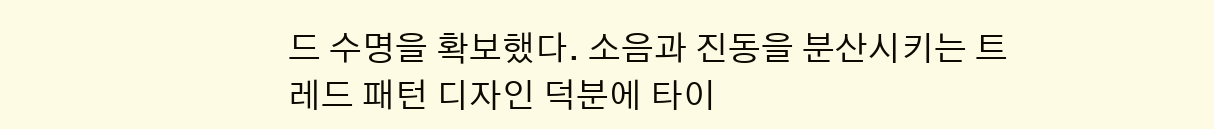드 수명을 확보했다. 소음과 진동을 분산시키는 트레드 패턴 디자인 덕분에 타이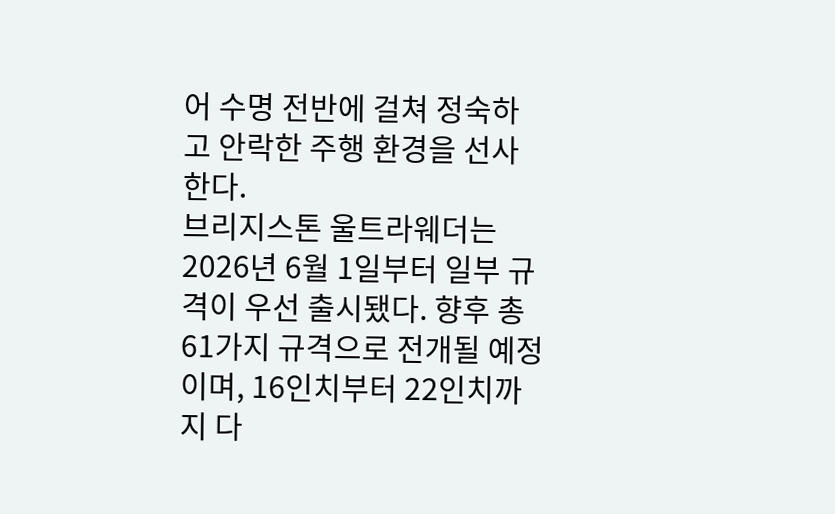어 수명 전반에 걸쳐 정숙하고 안락한 주행 환경을 선사한다.
브리지스톤 울트라웨더는 2026년 6월 1일부터 일부 규격이 우선 출시됐다. 향후 총 61가지 규격으로 전개될 예정이며, 16인치부터 22인치까지 다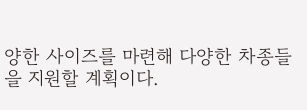양한 사이즈를 마련해 다양한 차종들을 지원할 계획이다.